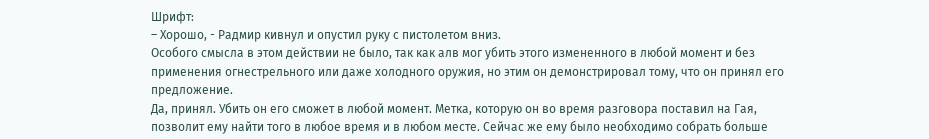Шрифт:
– Хорошо, - Радмир кивнул и опустил руку с пистолетом вниз.
Особого смысла в этом действии не было, так как алв мог убить этого измененного в любой момент и без применения огнестрельного или даже холодного оружия, но этим он демонстрировал тому, что он принял его предложение.
Да, принял. Убить он его сможет в любой момент. Метка, которую он во время разговора поставил на Гая, позволит ему найти того в любое время и в любом месте. Сейчас же ему было необходимо собрать больше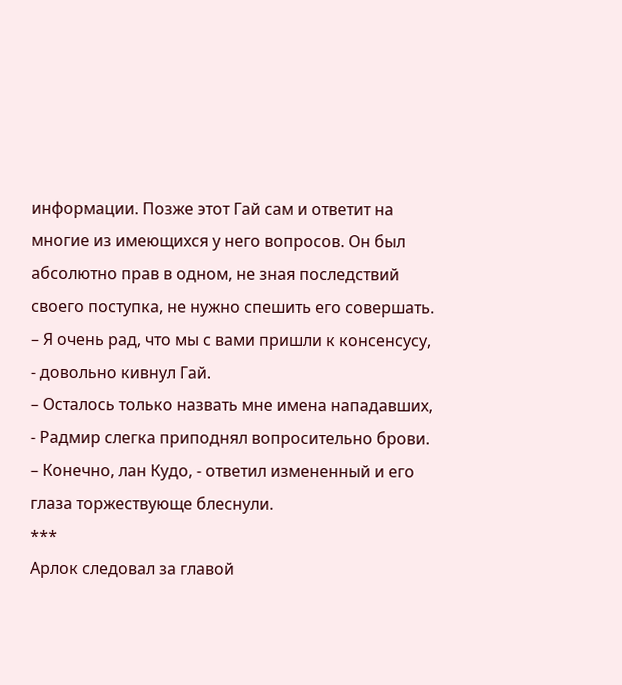информации. Позже этот Гай сам и ответит на многие из имеющихся у него вопросов. Он был абсолютно прав в одном, не зная последствий своего поступка, не нужно спешить его совершать.
– Я очень рад, что мы с вами пришли к консенсусу, - довольно кивнул Гай.
– Осталось только назвать мне имена нападавших, - Радмир слегка приподнял вопросительно брови.
– Конечно, лан Кудо, - ответил измененный и его глаза торжествующе блеснули.
***
Арлок следовал за главой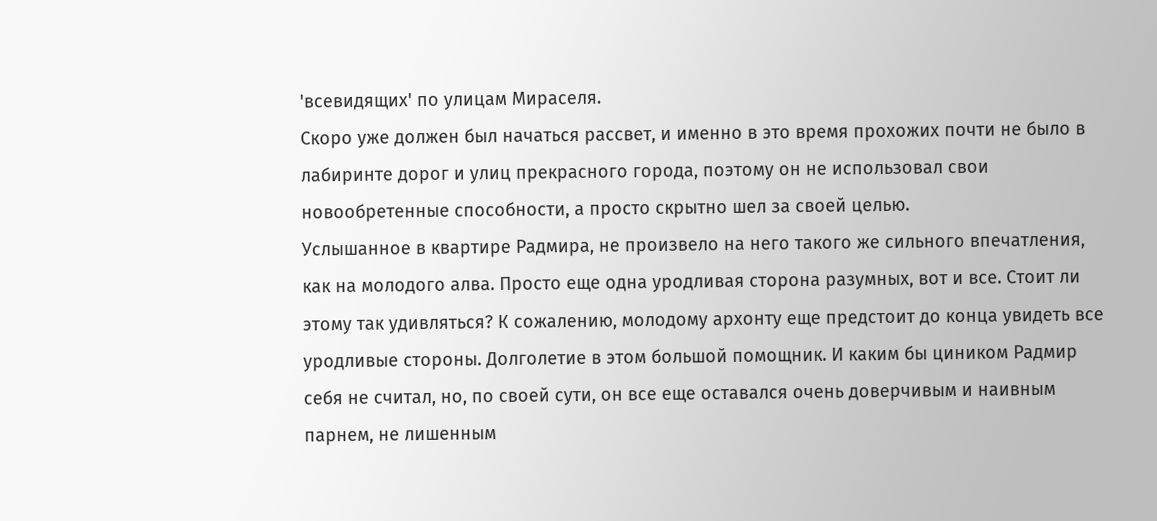'всевидящих' по улицам Мираселя.
Скоро уже должен был начаться рассвет, и именно в это время прохожих почти не было в лабиринте дорог и улиц прекрасного города, поэтому он не использовал свои новообретенные способности, а просто скрытно шел за своей целью.
Услышанное в квартире Радмира, не произвело на него такого же сильного впечатления, как на молодого алва. Просто еще одна уродливая сторона разумных, вот и все. Стоит ли этому так удивляться? К сожалению, молодому архонту еще предстоит до конца увидеть все уродливые стороны. Долголетие в этом большой помощник. И каким бы циником Радмир себя не считал, но, по своей сути, он все еще оставался очень доверчивым и наивным парнем, не лишенным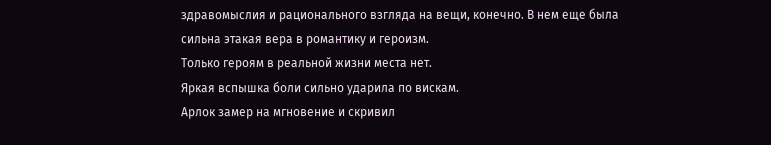здравомыслия и рационального взгляда на вещи, конечно. В нем еще была сильна этакая вера в романтику и героизм.
Только героям в реальной жизни места нет.
Яркая вспышка боли сильно ударила по вискам.
Арлок замер на мгновение и скривил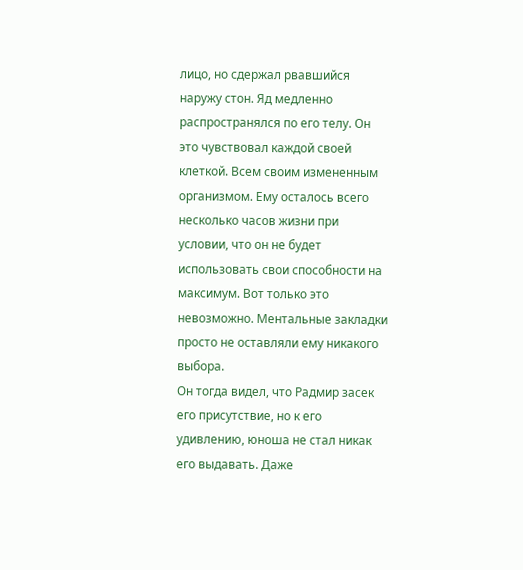лицо, но сдержал рвавшийся наружу стон. Яд медленно распространялся по его телу. Он это чувствовал каждой своей клеткой. Всем своим измененным организмом. Ему осталось всего несколько часов жизни при условии, что он не будет использовать свои способности на максимум. Вот только это невозможно. Ментальные закладки просто не оставляли ему никакого выбора.
Он тогда видел, что Радмир засек его присутствие, но к его удивлению, юноша не стал никак его выдавать. Даже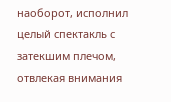наоборот, исполнил целый спектакль с затекшим плечом, отвлекая внимания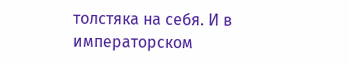толстяка на себя. И в императорском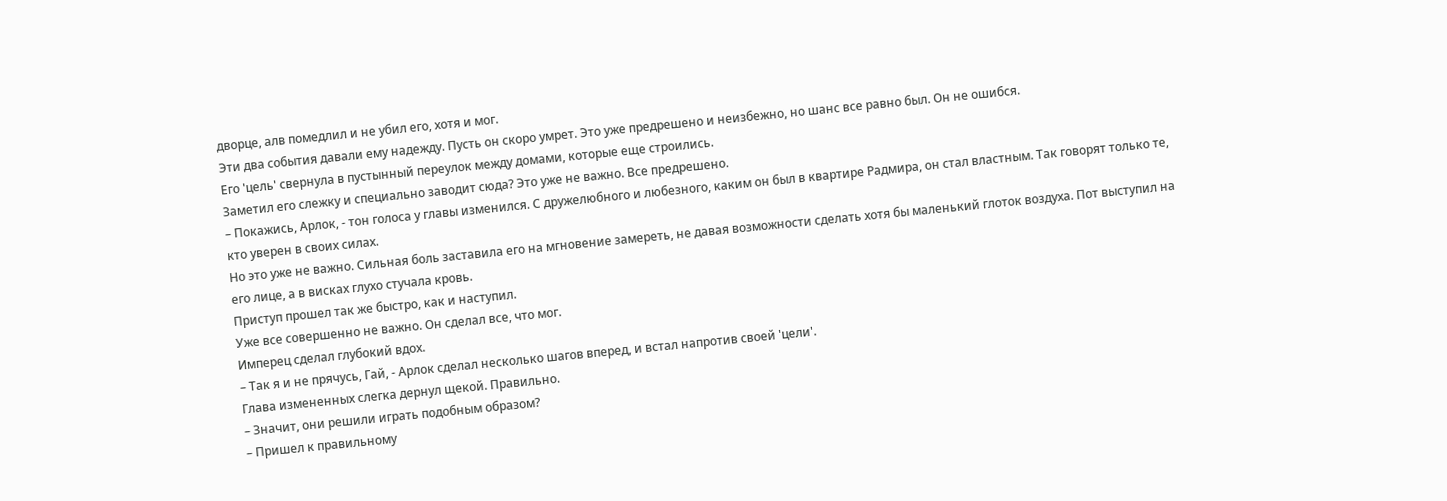дворце, алв помедлил и не убил его, хотя и мог.
Эти два события давали ему надежду. Пусть он скоро умрет. Это уже предрешено и неизбежно, но шанс все равно был. Он не ошибся.
Его 'цель' свернула в пустынный переулок между домами, которые еще строились.
Заметил его слежку и специально заводит сюда? Это уже не важно. Все предрешено.
– Покажись, Арлок, - тон голоса у главы изменился. С дружелюбного и любезного, каким он был в квартире Радмира, он стал властным. Так говорят только те, кто уверен в своих силах.
Но это уже не важно. Сильная боль заставила его на мгновение замереть, не давая возможности сделать хотя бы маленький глоток воздуха. Пот выступил на его лице, а в висках глухо стучала кровь.
Приступ прошел так же быстро, как и наступил.
Уже все совершенно не важно. Он сделал все, что мог.
Имперец сделал глубокий вдох.
– Так я и не прячусь, Гай, - Арлок сделал несколько шагов вперед, и встал напротив своей 'цели'.
Глава измененных слегка дернул щекой. Правильно.
– Значит, они решили играть подобным образом?
– Пришел к правильному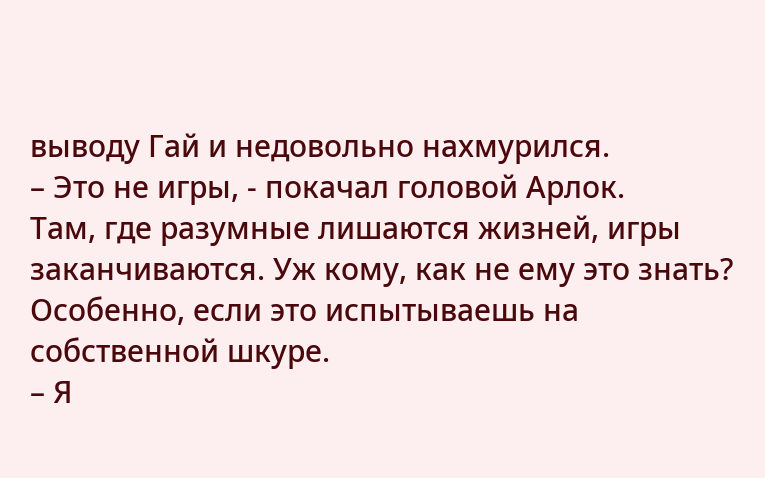выводу Гай и недовольно нахмурился.
– Это не игры, - покачал головой Арлок.
Там, где разумные лишаются жизней, игры заканчиваются. Уж кому, как не ему это знать? Особенно, если это испытываешь на собственной шкуре.
– Я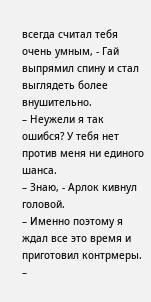всегда считал тебя очень умным, - Гай выпрямил спину и стал выглядеть более внушительно.
– Неужели я так ошибся? У тебя нет против меня ни единого шанса.
– Знаю, - Арлок кивнул головой.
– Именно поэтому я ждал все это время и приготовил контрмеры.
–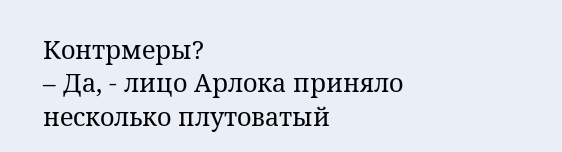Контрмеры?
– Да, - лицо Арлока приняло несколько плутоватый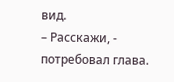вид.
– Расскажи, - потребовал глава.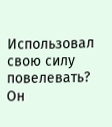Использовал свою силу повелевать? Он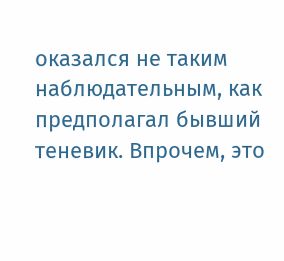оказался не таким наблюдательным, как предполагал бывший теневик. Впрочем, это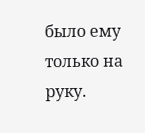было ему только на руку.